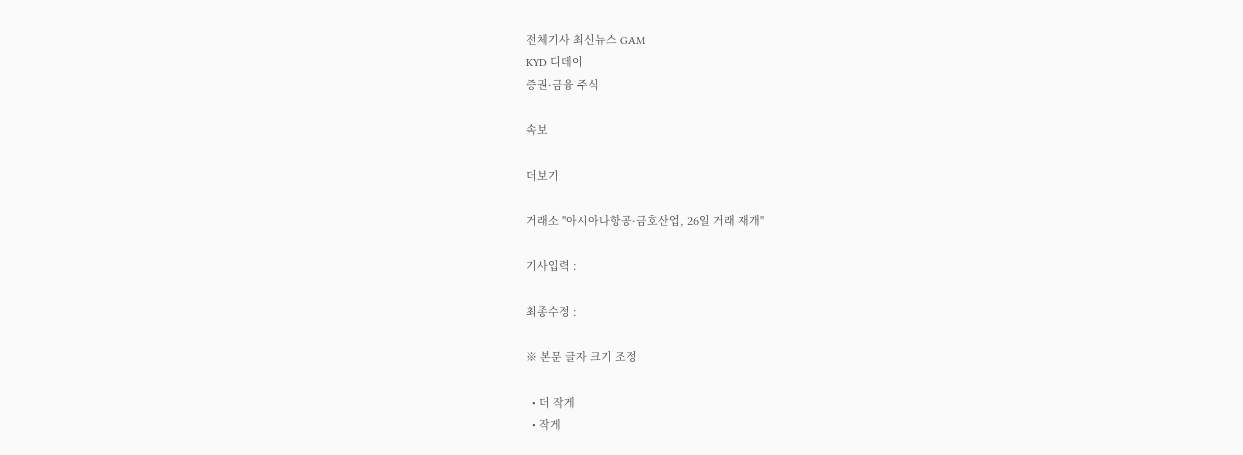전체기사 최신뉴스 GAM
KYD 디데이
증권·금융 주식

속보

더보기

거래소 "아시아나항공·금호산업, 26일 거래 재개"

기사입력 :

최종수정 :

※ 본문 글자 크기 조정

  • 더 작게
  • 작게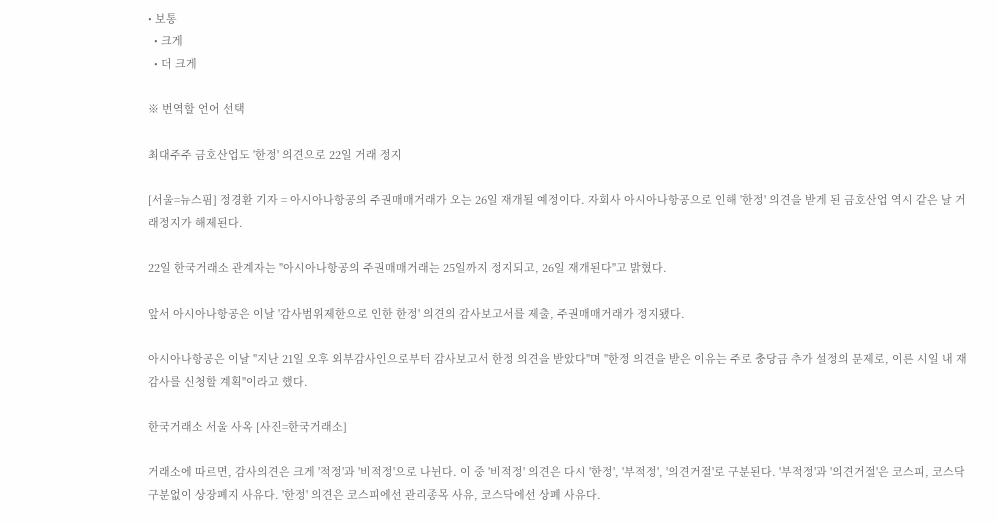• 보통
  • 크게
  • 더 크게

※ 번역할 언어 선택

최대주주 금호산업도 '한정' 의견으로 22일 거래 정지

[서울=뉴스핌] 정경환 기자 = 아시아나항공의 주권매매거래가 오는 26일 재개될 예정이다. 자회사 아시아나항공으로 인해 '한정' 의견을 받게 된 금호산업 역시 같은 날 거래정지가 해제된다.

22일 한국거래소 관계자는 "아시아나항공의 주권매매거래는 25일까지 정지되고, 26일 재개된다"고 밝혔다.

앞서 아시아나항공은 이날 '감사범위제한으로 인한 한정' 의견의 감사보고서를 제출, 주권매매거래가 정지됐다.

아시아나항공은 이날 "지난 21일 오후 외부감사인으로부터 감사보고서 한정 의견을 받았다"며 "한정 의견을 받은 이유는 주로 충당금 추가 설정의 문제로, 이른 시일 내 재감사를 신청할 계획"이라고 했다.

한국거래소 서울 사옥 [사진=한국거래소]

거래소에 따르면, 감사의견은 크게 '적정'과 '비적정'으로 나뉜다. 이 중 '비적정' 의견은 다시 '한정', '부적정', '의견거절'로 구분된다. '부적정'과 '의견거절'은 코스피, 코스닥 구분없이 상장폐지 사유다. '한정' 의견은 코스피에선 관리종목 사유, 코스닥에선 상폐 사유다.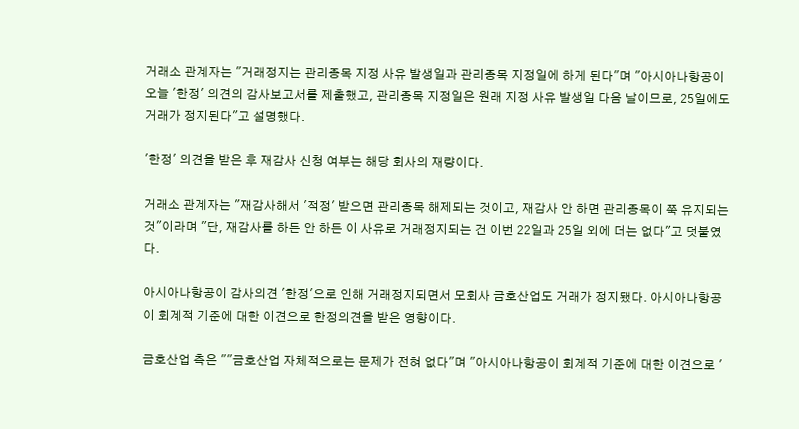거래소 관계자는 "거래정지는 관리종목 지정 사유 발생일과 관리종목 지정일에 하게 된다"며 "아시아나항공이 오늘 '한정' 의견의 감사보고서를 제출했고, 관리종목 지정일은 원래 지정 사유 발생일 다음 날이므로, 25일에도 거래가 정지된다"고 설명했다.

'한정' 의견을 받은 후 재감사 신청 여부는 해당 회사의 재량이다.

거래소 관계자는 "재감사해서 '적정' 받으면 관리종목 해제되는 것이고, 재감사 안 하면 관리종목이 쭉 유지되는 것"이라며 "단, 재감사를 하든 안 하든 이 사유로 거래정지되는 건 이번 22일과 25일 외에 더는 없다"고 덧붙였다.

아시아나항공이 감사의견 '한정'으로 인해 거래정지되면서 모회사 금호산업도 거래가 정지됐다. 아시아나항공이 회계적 기준에 대한 이견으로 한정의견을 받은 영향이다.

금호산업 측은 ""금호산업 자체적으로는 문제가 전혀 없다"며 "아시아나항공이 회계적 기준에 대한 이견으로 '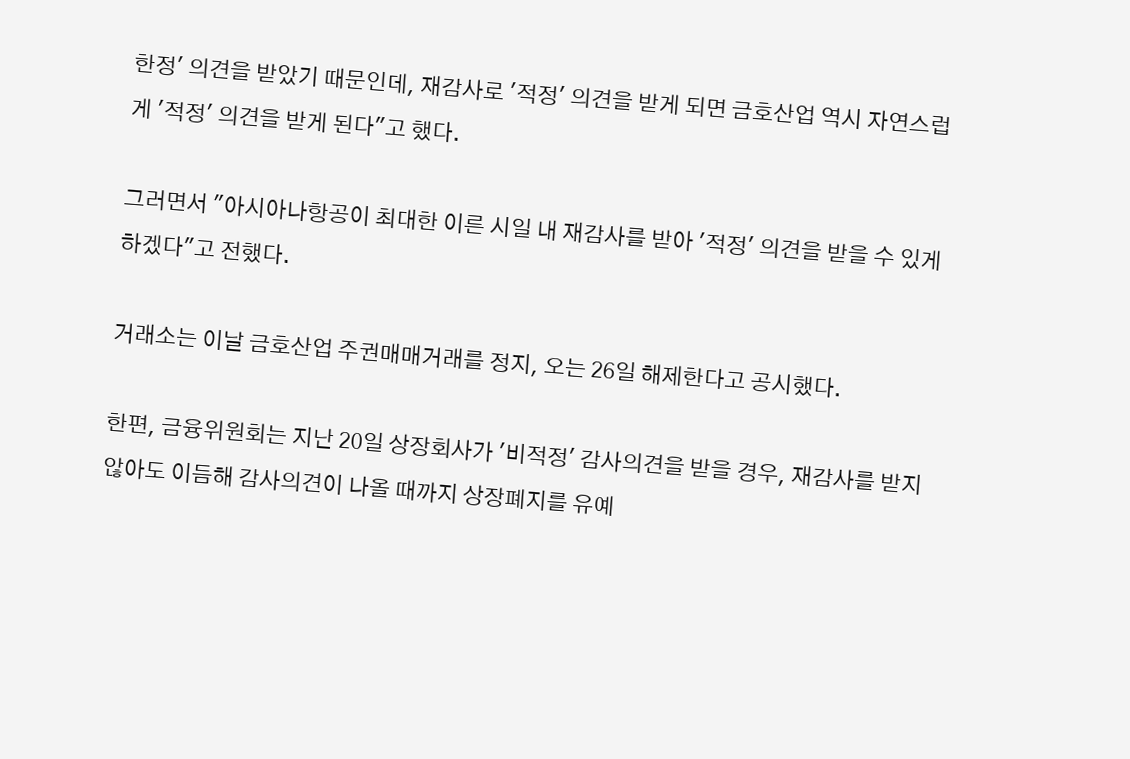한정' 의견을 받았기 때문인데, 재감사로 '적정' 의견을 받게 되면 금호산업 역시 자연스럽게 '적정' 의견을 받게 된다"고 했다.

그러면서 "아시아나항공이 최대한 이른 시일 내 재감사를 받아 '적정' 의견을 받을 수 있게 하겠다"고 전했다.

거래소는 이날 금호산업 주권매매거래를 정지, 오는 26일 해제한다고 공시했다.

한편, 금융위원회는 지난 20일 상장회사가 '비적정' 감사의견을 받을 경우, 재감사를 받지 않아도 이듬해 감사의견이 나올 때까지 상장폐지를 유예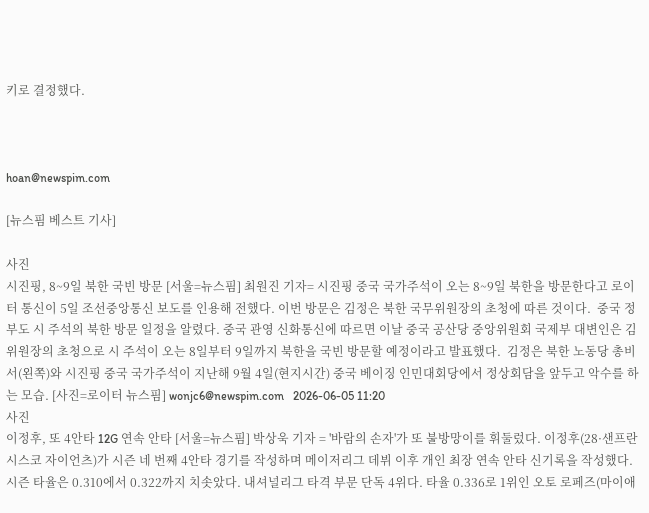키로 결정했다.



hoan@newspim.com

[뉴스핌 베스트 기사]

사진
시진핑, 8~9일 북한 국빈 방문 [서울=뉴스핌] 최원진 기자= 시진핑 중국 국가주석이 오는 8~9일 북한을 방문한다고 로이터 통신이 5일 조선중앙통신 보도를 인용해 전했다. 이번 방문은 김정은 북한 국무위원장의 초청에 따른 것이다.  중국 정부도 시 주석의 북한 방문 일정을 알렸다. 중국 관영 신화통신에 따르면 이날 중국 공산당 중앙위원회 국제부 대변인은 김 위원장의 초청으로 시 주석이 오는 8일부터 9일까지 북한을 국빈 방문할 예정이라고 발표했다.  김정은 북한 노동당 총비서(왼쪽)와 시진핑 중국 국가주석이 지난해 9월 4일(현지시간) 중국 베이징 인민대회당에서 정상회담을 앞두고 악수를 하는 모습. [사진=로이터 뉴스핌] wonjc6@newspim.com   2026-06-05 11:20
사진
이정후, 또 4안타 12G 연속 안타 [서울=뉴스핌] 박상욱 기자 = '바람의 손자'가 또 불방망이를 휘둘렀다. 이정후(28·샌프란시스코 자이언츠)가 시즌 네 번째 4안타 경기를 작성하며 메이저리그 데뷔 이후 개인 최장 연속 안타 신기록을 작성했다. 시즌 타율은 0.310에서 0.322까지 치솟았다. 내셔널리그 타격 부문 단독 4위다. 타율 0.336로 1위인 오토 로페즈(마이애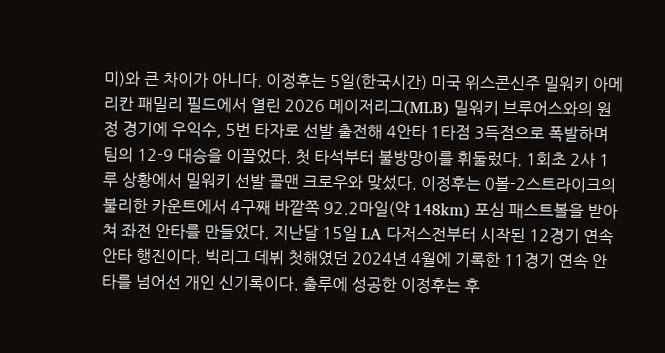미)와 큰 차이가 아니다. 이정후는 5일(한국시간) 미국 위스콘신주 밀워키 아메리칸 패밀리 필드에서 열린 2026 메이저리그(MLB) 밀워키 브루어스와의 원정 경기에 우익수, 5번 타자로 선발 출전해 4안타 1타점 3득점으로 폭발하며 팀의 12-9 대승을 이끌었다. 첫 타석부터 불방망이를 휘둘렀다. 1회초 2사 1루 상황에서 밀워키 선발 콜맨 크로우와 맞섰다. 이정후는 0볼-2스트라이크의 불리한 카운트에서 4구째 바깥쪽 92.2마일(약 148km) 포심 패스트볼을 받아쳐 좌전 안타를 만들었다. 지난달 15일 LA 다저스전부터 시작된 12경기 연속 안타 행진이다. 빅리그 데뷔 첫해였던 2024년 4월에 기록한 11경기 연속 안타를 넘어선 개인 신기록이다. 출루에 성공한 이정후는 후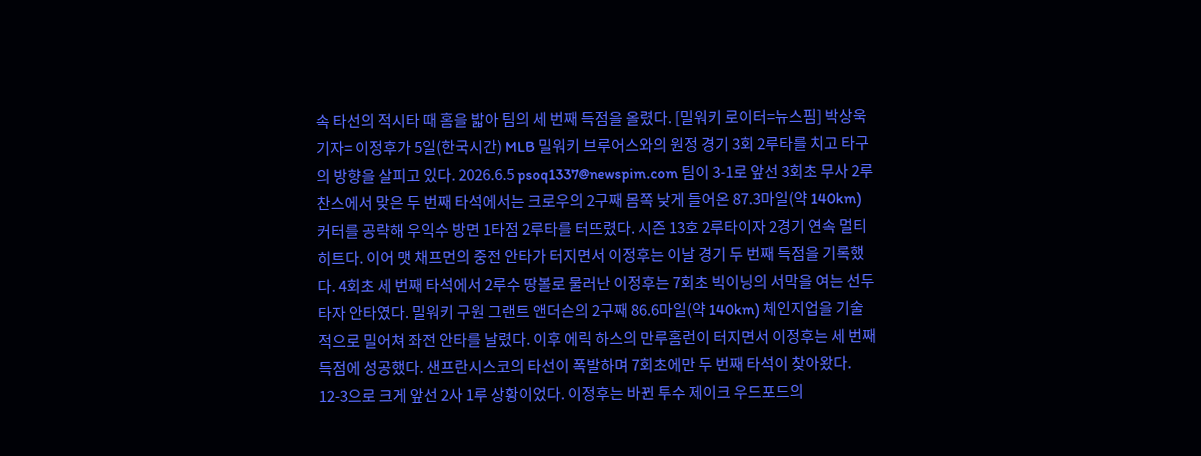속 타선의 적시타 때 홈을 밟아 팀의 세 번째 득점을 올렸다. [밀워키 로이터=뉴스핌] 박상욱 기자= 이정후가 5일(한국시간) MLB 밀워키 브루어스와의 원정 경기 3회 2루타를 치고 타구의 방향을 살피고 있다. 2026.6.5 psoq1337@newspim.com 팀이 3-1로 앞선 3회초 무사 2루 찬스에서 맞은 두 번째 타석에서는 크로우의 2구째 몸쪽 낮게 들어온 87.3마일(약 140km) 커터를 공략해 우익수 방면 1타점 2루타를 터뜨렸다. 시즌 13호 2루타이자 2경기 연속 멀티히트다. 이어 맷 채프먼의 중전 안타가 터지면서 이정후는 이날 경기 두 번째 득점을 기록했다. 4회초 세 번째 타석에서 2루수 땅볼로 물러난 이정후는 7회초 빅이닝의 서막을 여는 선두타자 안타였다. 밀워키 구원 그랜트 앤더슨의 2구째 86.6마일(약 140km) 체인지업을 기술적으로 밀어쳐 좌전 안타를 날렸다. 이후 에릭 하스의 만루홈런이 터지면서 이정후는 세 번째 득점에 성공했다. 샌프란시스코의 타선이 폭발하며 7회초에만 두 번째 타석이 찾아왔다. 12-3으로 크게 앞선 2사 1루 상황이었다. 이정후는 바뀐 투수 제이크 우드포드의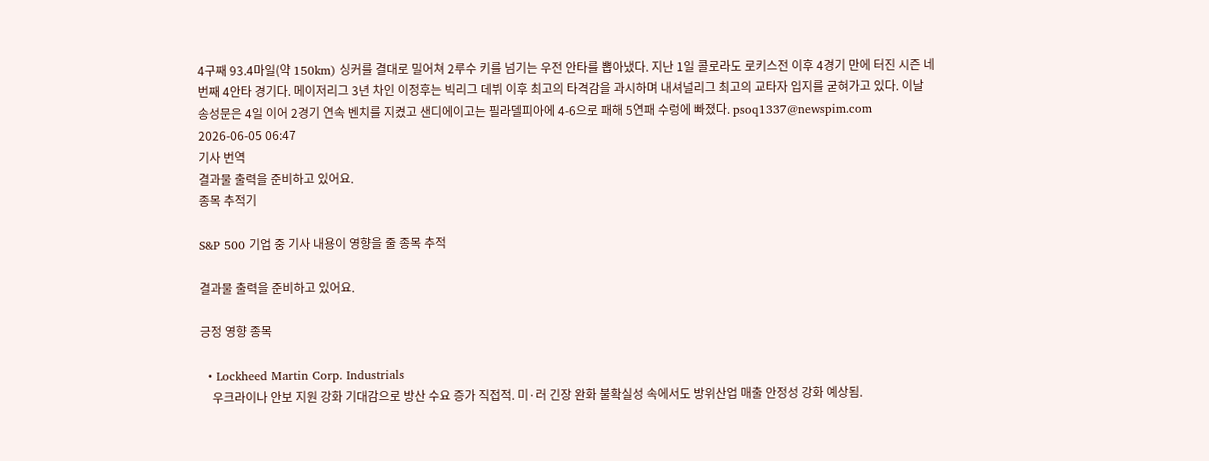4구째 93.4마일(약 150km) 싱커를 결대로 밀어쳐 2루수 키를 넘기는 우전 안타를 뽑아냈다. 지난 1일 콜로라도 로키스전 이후 4경기 만에 터진 시즌 네 번째 4안타 경기다. 메이저리그 3년 차인 이정후는 빅리그 데뷔 이후 최고의 타격감을 과시하며 내셔널리그 최고의 교타자 입지를 굳혀가고 있다. 이날 송성문은 4일 이어 2경기 연속 벤치를 지켰고 샌디에이고는 필라델피아에 4-6으로 패해 5연패 수렁에 빠졌다. psoq1337@newspim.com 2026-06-05 06:47
기사 번역
결과물 출력을 준비하고 있어요.
종목 추적기

S&P 500 기업 중 기사 내용이 영향을 줄 종목 추적

결과물 출력을 준비하고 있어요.

긍정 영향 종목

  • Lockheed Martin Corp. Industrials
    우크라이나 안보 지원 강화 기대감으로 방산 수요 증가 직접적. 미·러 긴장 완화 불확실성 속에서도 방위산업 매출 안정성 강화 예상됨.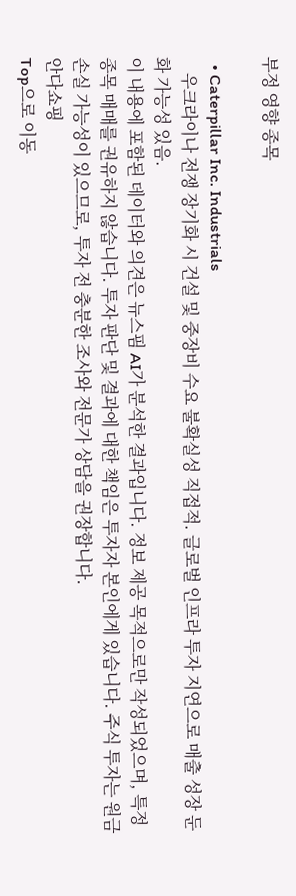부정 영향 종목

  • Caterpillar Inc. Industrials
    우크라이나 전쟁 장기화 시 건설 및 중장비 수요 불확실성 직접적. 글로벌 인프라 투자 지연으로 매출 성장 둔화 가능성 있음.
이 내용에 포함된 데이터와 의견은 뉴스핌 AI가 분석한 결과입니다. 정보 제공 목적으로만 작성되었으며, 특정 종목 매매를 권유하지 않습니다. 투자 판단 및 결과에 대한 책임은 투자자 본인에게 있습니다. 주식 투자는 원금 손실 가능성이 있으므로, 투자 전 충분한 조사와 전문가 상담을 권장합니다.
안다쇼핑
Top으로 이동